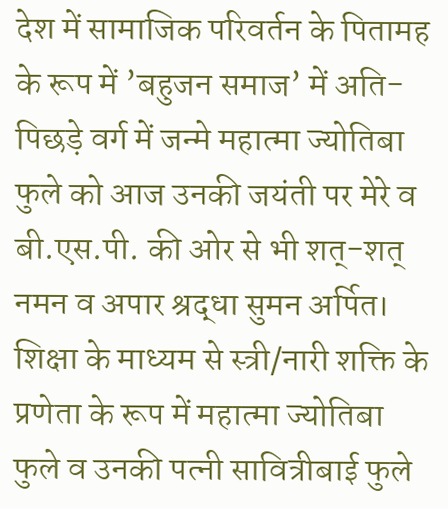देश में सामाजिक परिवर्तन के पितामह के रूप में ’बहुजन समाज’ में अति-पिछड़े वर्ग में जन्मे महात्मा ज्योतिबा फुले को आज उनकी जयंती पर मेरे व बी.एस.पी. की ओर से भी शत्-शत् नमन व अपार श्रद्धा सुमन अर्पित।
शिक्षा के माध्यम से स्त्री/नारी शक्ति के प्रणेता के रूप में महात्मा ज्योतिबा फुले व उनकी पत्नी सावित्रीबाई फुले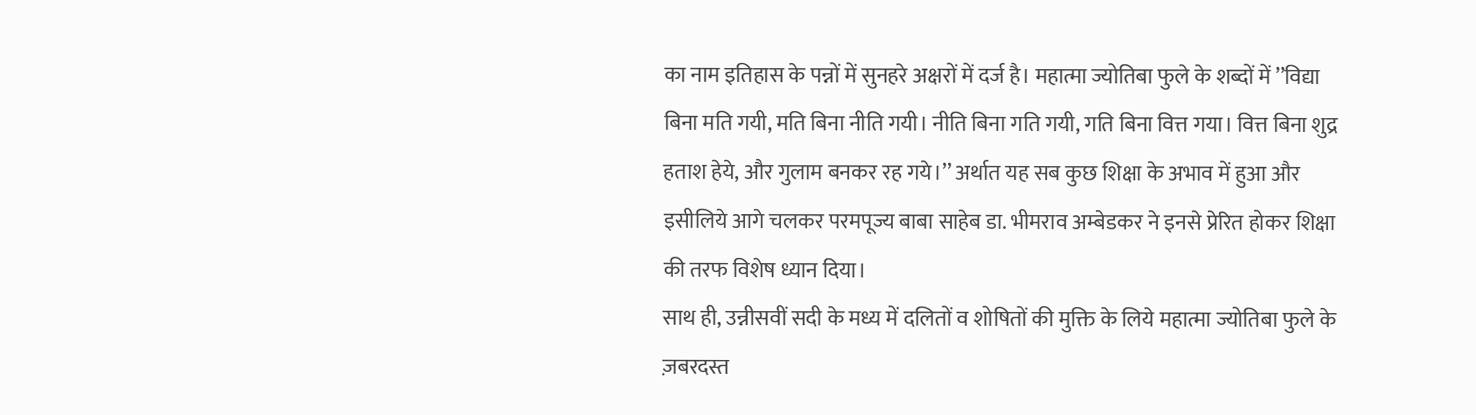का नाम इतिहास के पन्नों में सुनहरे अक्षरों में दर्ज है। महात्मा ज्योतिबा फुले के शब्दों में ’’विद्या बिना मति गयी, मति बिना नीति गयी। नीति बिना गति गयी, गति बिना वित्त गया। वित्त बिना शुद्र हताश हेये, और गुलाम बनकर रह गये।’’ अर्थात यह सब कुछ शिक्षा के अभाव में हुआ और इसीलिये आगे चलकर परमपूज्य बाबा साहेब डा. भीमराव अम्बेडकर ने इनसे प्रेरित होकर शिक्षा की तरफ विशेष ध्यान दिया।
साथ ही, उन्नीसवीं सदी के मध्य में दलितों व शोषितों की मुक्ति के लिये महात्मा ज्योतिबा फुले के ज़बरदस्त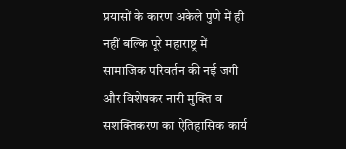प्रयासों के कारण अकेले पुणे में ही नहीं बल्कि पूरे महाराष्ट्र में सामाजिक परिवर्तन की नई जगी और विशेषकर नारी मुक्ति व सशक्तिकरण का ऐतिहासिक कार्य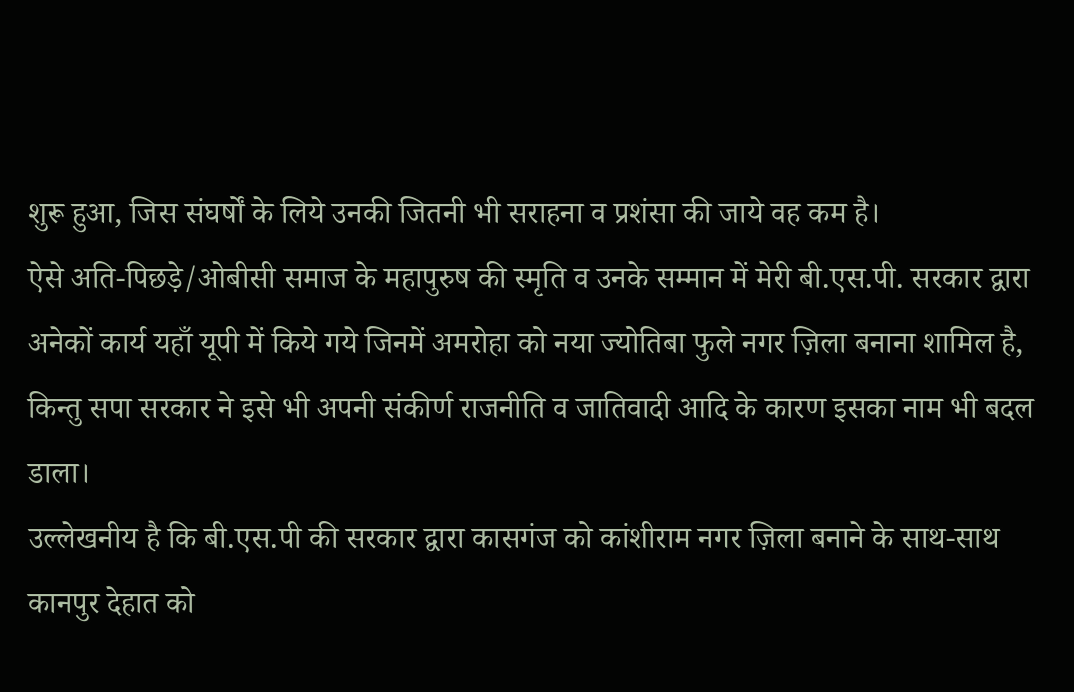शुरू हुआ, जिस संघर्षों के लिये उनकी जितनी भी सराहना व प्रशंसा की जाये वह कम है।
ऐसे अति-पिछड़े/ओबीसी समाज के महापुरुष की स्मृति व उनके सम्मान में मेरी बी.एस.पी. सरकार द्वारा अनेकों कार्य यहाँ यूपी में किये गये जिनमें अमरोहा को नया ज्योतिबा फुले नगर ज़िला बनाना शामिल है, किन्तु सपा सरकार ने इसे भी अपनी संकीर्ण राजनीति व जातिवादी आदि के कारण इसका नाम भी बदल डाला।
उल्लेखनीय है कि बी.एस.पी की सरकार द्वारा कासगंज को कांशीराम नगर ज़िला बनाने के साथ-साथ कानपुर देहात को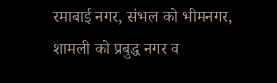रमाबाई नगर, संभल को भीमनगर, शामली को प्रबुद्ध नगर व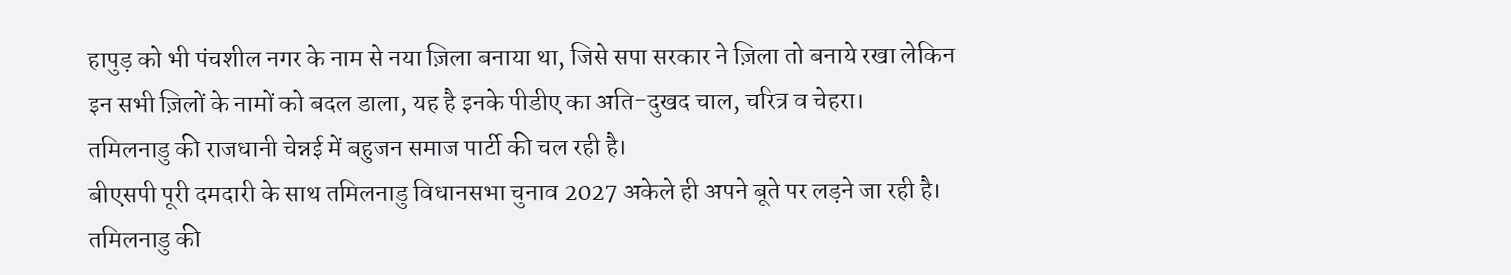हापुड़ को भी पंचशील नगर के नाम से नया ज़िला बनाया था, जिसे सपा सरकार ने ज़िला तो बनाये रखा लेकिन इन सभी ज़िलों के नामों को बदल डाला, यह है इनके पीडीए का अति-दुखद चाल, चरित्र व चेहरा।
तमिलनाडु की राजधानी चेन्नई में बहुजन समाज पार्टी की चल रही है।
बीएसपी पूरी दमदारी के साथ तमिलनाडु विधानसभा चुनाव 2027 अकेले ही अपने बूते पर लड़ने जा रही है।
तमिलनाडु की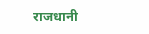राजधानी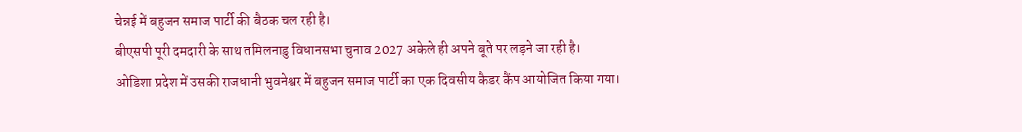चेन्नई में बहुजन समाज पार्टी की बैठक चल रही है।
बीएसपी पूरी दमदारी के साथ तमिलनाडु विधानसभा चुनाव 2027 अकेले ही अपने बूते पर लड़ने जा रही है।
ओडिशा प्रदेश में उसकी राजधानी भुवनेश्वर में बहुजन समाज पार्टी का एक दिवसीय कैडर कैंप आयोजित किया गया।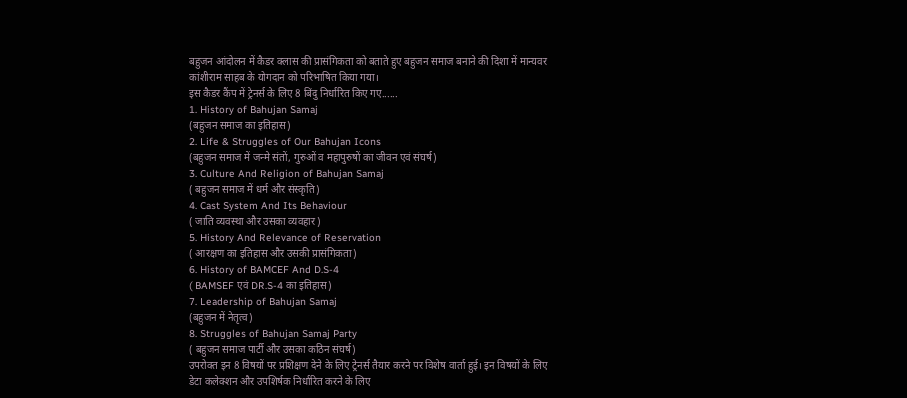बहुजन आंदोलन में कैडर क्लास की प्रासंगिकता को बताते हुए बहुजन समाज बनाने की दिशा में मान्यवर कांशीराम साहब के योगदान को परिभाषित किया गया।
इस कैडर कैंप में ट्रेनर्स के लिए 8 बिंदु निर्धारित किए गए......
1. History of Bahujan Samaj
(बहुजन समाज का इतिहास)
2. Life & Struggles of Our Bahujan Icons
(बहुजन समाज में जन्मे संतों, गुरुओं व महापुरुषों का जीवन एवं संघर्ष)
3. Culture And Religion of Bahujan Samaj
( बहुजन समाज में धर्म और संस्कृति)
4. Cast System And Its Behaviour
( जाति व्यवस्था और उसका व्यवहार)
5. History And Relevance of Reservation
( आरक्षण का इतिहास और उसकी प्रासंगिकता)
6. History of BAMCEF And D.S-4
( BAMSEF एवं DR.S-4 का इतिहास)
7. Leadership of Bahujan Samaj
(बहुजन में नेतृत्व)
8. Struggles of Bahujan Samaj Party
( बहुजन समाज पार्टी और उसका कठिन संघर्ष)
उपरोक्त इन 8 विषयों पर प्रशिक्षण देने के लिए ट्रेनर्स तैयार करने पर विशेष वार्ता हुई। इन विषयों के लिए डेटा कलेक्शन और उपशिर्षक निर्धारित करने के लिए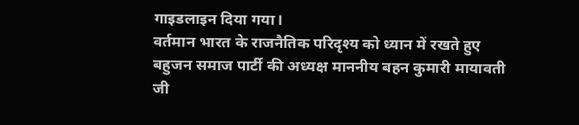गाइडलाइन दिया गया।
वर्तमान भारत के राजनैतिक परिदृश्य को ध्यान में रखते हुए बहुजन समाज पार्टी की अध्यक्ष माननीय बहन कुमारी मायावती जी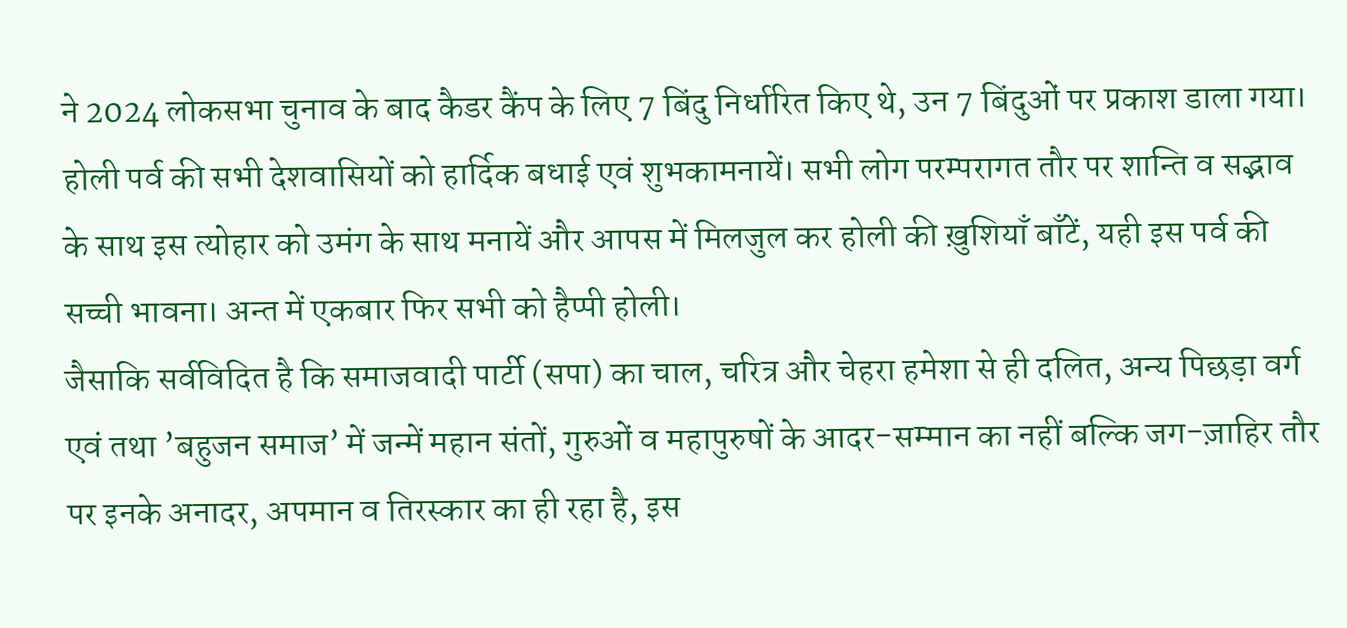ने 2024 लोकसभा चुनाव के बाद कैडर कैंप के लिए 7 बिंदु निर्धारित किए थे, उन 7 बिंदुओं पर प्रकाश डाला गया।
होली पर्व की सभी देशवासियों को हार्दिक बधाई एवं शुभकामनायें। सभी लोग परम्परागत तौर पर शान्ति व सद्भाव के साथ इस त्योहार को उमंग के साथ मनायें और आपस में मिलजुल कर होली की ख़ुशियाँ बाँटें, यही इस पर्व की सच्ची भावना। अन्त में एकबार फिर सभी को हैप्पी होली।
जैसाकि सर्वविदित है कि समाजवादी पार्टी (सपा) का चाल, चरित्र और चेहरा हमेशा से ही दलित, अन्य पिछड़ा वर्ग एवं तथा ’बहुजन समाज’ में जन्में महान संतों, गुरुओं व महापुरुषों के आदर-सम्मान का नहीं बल्कि जग-ज़ाहिर तौर पर इनके अनादर, अपमान व तिरस्कार का ही रहा है, इस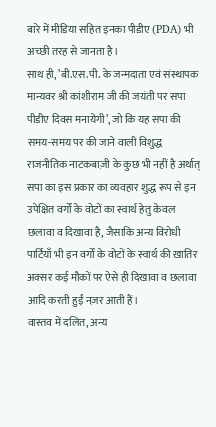बारे में मीडिया सहित इनका पीडीए (PDA) भी अच्छी तरह से जानता है।
साथ ही, ’बी.एस.पी. के जन्मदाता एवं संस्थापक मान्यवर श्री कांशीराम जी की जयंती पर सपा पीडीए दिवस मनायेगी’, जो कि यह सपा की समय-समय पर की जाने वाली विशुद्ध राजनीतिक नाटकबाज़ी के कुछ भी नहीं है अर्थात् सपा का इस प्रकार का व्यवहार शुद्ध रूप से इन उपेक्षित वर्गों के वोटों का स्वार्थ हेतु केवल छलावा व दिखावा है, जैसाकि अन्य विरोधी पार्टियाँ भी इन वर्गों के वोटों के स्वार्थ की ख़ातिर अक्सर कई मौकों पर ऐसे ही दिखावा व छलावा आदि करती हुईं नज़र आती हैं।
वास्तव में दलित, अन्य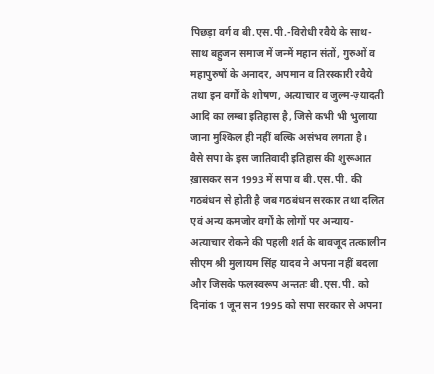पिछड़ा वर्ग व बी.एस.पी.-विरोधी रवैये के साथ-साथ बहुजन समाज में जन्में महान संतों, गुरुओं व महापुरुषों के अनादर, अपमान व तिरस्कारी रवैये तथा इन वर्गों के शोषण, अत्याचार व जुल्म-ज़्यादती आदि का लम्बा इतिहास है, जिसे कभी भी भुलाया जाना मुश्किल ही नहीं बल्कि असंभव लगता है।
वैसे सपा के इस जातिवादी इतिहास की शुरूआत ख़ासकर सन 1993 में सपा व बी.एस.पी. की गठबंधन से होती है जब गठबंधन सरकार तथा दलित एवं अन्य कमजोर वर्गों के लोगों पर अन्याय-अत्याचार रोकने की पहली शर्त के बावजूद तत्कालीन सीएम श्री मुलायम सिंह यादव ने अपना नहीं बदला और जिसके फलस्वरूप अन्ततः बी.एस.पी. को दिनांक 1 जून सन 1995 को सपा सरकार से अपना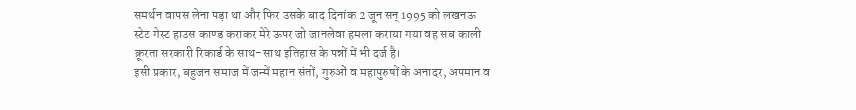समर्थन वापस लेना पड़ा था और फिर उसके बाद दिनांक 2 जून सन् 1995 को लखनऊ स्टेट गेस्ट हाउस काण्ड कराकर मेरे ऊपर जो जानलेवा हमला कराया गया वह सब काली क्रूरता सरकारी रिकार्ड के साथ-साथ इतिहास के पन्नों में भी दर्ज है।
इसी प्रकार, बहुजन समाज में जन्में महान संतों, गुरुओं व महापुरुषों के अनादर, अपमान व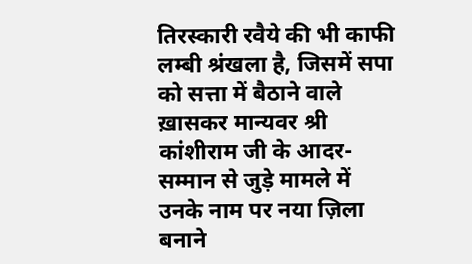तिरस्कारी रवैये की भी काफी लम्बी श्रंखला है, जिसमें सपा को सत्ता में बैठाने वाले ख़ासकर मान्यवर श्री कांशीराम जी के आदर-सम्मान से जुड़े मामले में उनके नाम पर नया ज़िला बनाने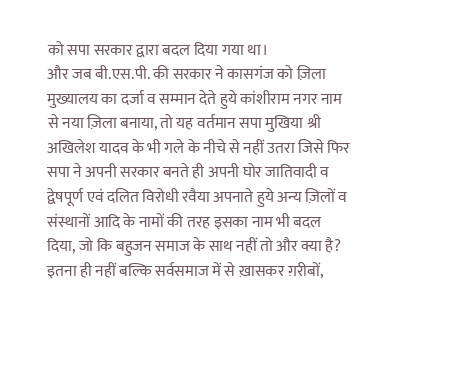को सपा सरकार द्वारा बदल दिया गया था।
और जब बी.एस.पी. की सरकार ने कासगंज को ज़िला मुख्यालय का दर्जा व सम्मान देते हुये कांशीराम नगर नाम से नया ज़िला बनाया, तो यह वर्तमान सपा मुखिया श्री अखिलेश यादव के भी गले के नीचे से नहीं उतरा जिसे फिर सपा ने अपनी सरकार बनते ही अपनी घोर जातिवादी व द्वेषपूर्ण एवं दलित विरोधी रवैया अपनाते हुये अन्य ज़िलों व संस्थानों आदि के नामों की तरह इसका नाम भी बदल दिया, जो कि बहुजन समाज के साथ नहीं तो और क्या है?
इतना ही नहीं बल्कि सर्वसमाज में से ख़ासकर ग़रीबों,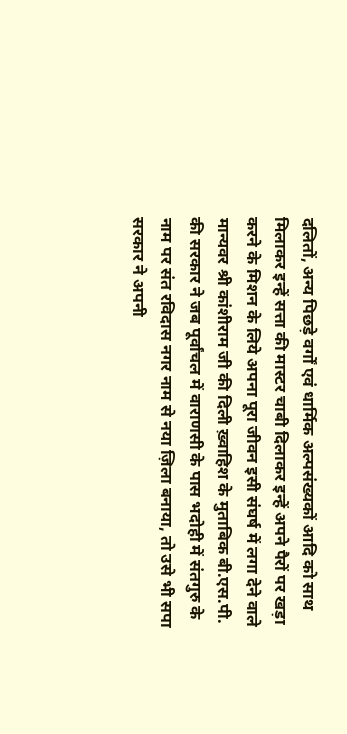दलितों, अन्य पिछड़े वर्गों एवं धार्मिक अल्पसंख्यकों आदि को साथ मिलाकर इन्हें सत्ता की मास्टर चाबी दिलाकर इन्हें अपने पैरों पर खड़ा करने के मिशन के लिये अपना पूरा जीवन इसी संघर्ष में लगा देने वाले मान्यवर श्री कांशीराम जी की दिली ख़्वाहिश के मुताबिक बी.एस.पी. की सरकार ने जब पूर्वांचल में वाराणसी के पास भदोही में संतगुरु के नाम पर संत रविदास नगर नाम से नया ज़िला बनाया, तो उसे भी सपा सरकार ने अपनी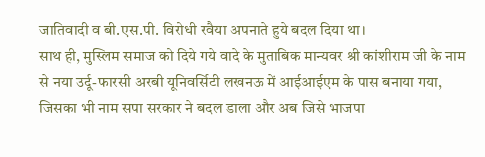जातिवादी व बी.एस.पी. विरोधी रवैया अपनाते हुये बदल दिया था।
साथ ही, मुस्लिम समाज को दिये गये वादे के मुताबिक मान्यवर श्री कांशीराम जी के नाम से नया उर्दू-फारसी अरबी यूनिवर्सिटी लखनऊ में आईआईएम के पास बनाया गया, जिसका भी नाम सपा सरकार ने बदल डाला और अब जिसे भाजपा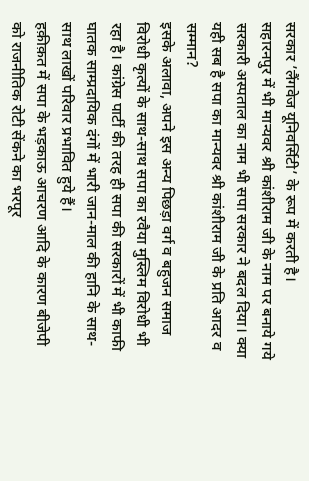सरकार ’लैंगवेज यूनिवर्सिटी’ के रूप में करती है।
सहारनपुर में भी मान्यवर श्री कांशीराम जी के नाम पर बनाये गये सरकारी अस्पताल का नाम भी सपा सरकार ने बदल दिया। क्या यही सब है सपा का मान्यवर श्री कांशीराम जी के प्रति आदर व सम्मान?
इसके अलावा, अपने इस अन्य पिछड़ा वर्ग व बहुजन समाज विरोधी कृत्यों के साथ-साथ सपा का रवैया मुस्लिम विरोधी भी रहा है। कांग्रेस पार्टी की तरह ही सपा की सरकारों में भी काफी घातक साम्प्रदायिक दंगों में भारी जान-माल की हानि के साथ-साथ लाखों परिवार प्रभावित हुये हैं।
हक़ीक़त में सपा के भड़काऊ आचरण आदि के कारण बीजेपी को राजनीतिक रोटी सेंकने का भरपूर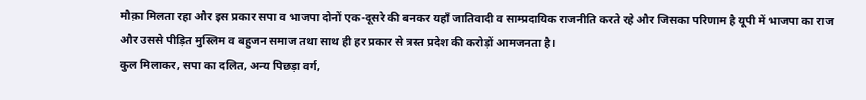मौक़ा मिलता रहा और इस प्रकार सपा व भाजपा दोनों एक-दूसरे की बनकर यहाँ जातिवादी व साम्प्रदायिक राजनीति करते रहे और जिसका परिणाम है यूपी में भाजपा का राज और उससे पीड़ित मुस्लिम व बहुजन समाज तथा साथ ही हर प्रकार से त्रस्त प्रदेश की करोड़ों आमजनता है।
कुल मिलाकर, सपा का दलित, अन्य पिछड़ा वर्ग,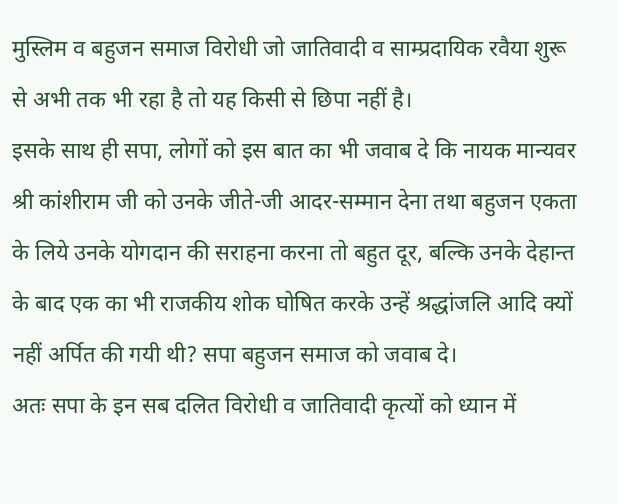मुस्लिम व बहुजन समाज विरोधी जो जातिवादी व साम्प्रदायिक रवैया शुरू से अभी तक भी रहा है तो यह किसी से छिपा नहीं है।
इसके साथ ही सपा, लोगों को इस बात का भी जवाब दे कि नायक मान्यवर श्री कांशीराम जी को उनके जीते-जी आदर-सम्मान देना तथा बहुजन एकता के लिये उनके योगदान की सराहना करना तो बहुत दूर, बल्कि उनके देहान्त के बाद एक का भी राजकीय शोक घोषित करके उन्हें श्रद्धांजलि आदि क्यों नहीं अर्पित की गयी थी? सपा बहुजन समाज को जवाब दे।
अतः सपा के इन सब दलित विरोधी व जातिवादी कृत्यों को ध्यान में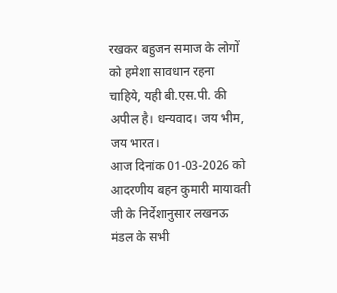रखकर बहुजन समाज के लोगों को हमेशा सावधान रहना चाहिये, यही बी.एस.पी. की अपील है। धन्यवाद। जय भीम, जय भारत।
आज दिनांक 01-03-2026 को आदरणीय बहन कुमारी मायावती जी के निर्देशानुसार लखनऊ मंडल के सभी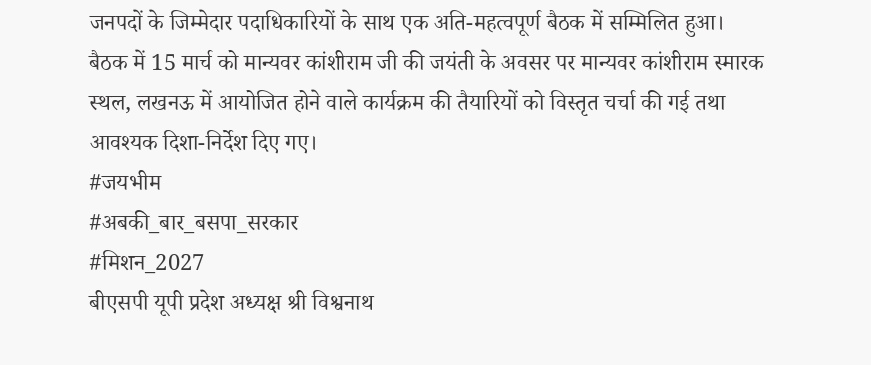जनपदों के जिम्मेदार पदाधिकारियों के साथ एक अति-महत्वपूर्ण बैठक में सम्मिलित हुआ।
बैठक में 15 मार्च को मान्यवर कांशीराम जी की जयंती के अवसर पर मान्यवर कांशीराम स्मारक स्थल, लखनऊ में आयोजित होने वाले कार्यक्रम की तैयारियों को विस्तृत चर्चा की गई तथा आवश्यक दिशा-निर्देश दिए गए।
#जयभीम
#अबकी_बार_बसपा_सरकार
#मिशन_2027
बीएसपी यूपी प्रदेश अध्यक्ष श्री विश्वनाथ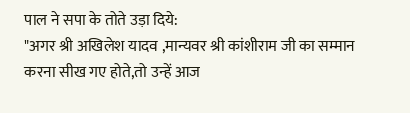पाल ने सपा के तोते उड़ा दिये:
"अगर श्री अखिलेश यादव ,मान्यवर श्री कांशीराम जी का सम्मान करना सीख गए होते,तो उन्हें आज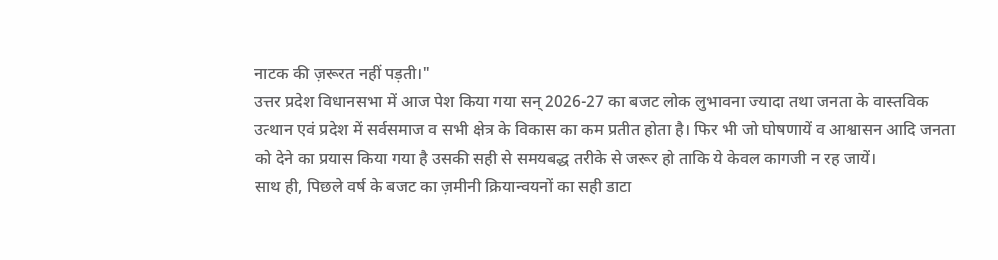नाटक की ज़रूरत नहीं पड़ती।"
उत्तर प्रदेश विधानसभा में आज पेश किया गया सन् 2026-27 का बजट लोक लुभावना ज्यादा तथा जनता के वास्तविक उत्थान एवं प्रदेश में सर्वसमाज व सभी क्षेत्र के विकास का कम प्रतीत होता है। फिर भी जो घोषणायें व आश्वासन आदि जनता को देने का प्रयास किया गया है उसकी सही से समयबद्ध तरीके से जरूर हो ताकि ये केवल कागजी न रह जायें।
साथ ही, पिछले वर्ष के बजट का ज़मीनी क्रियान्वयनों का सही डाटा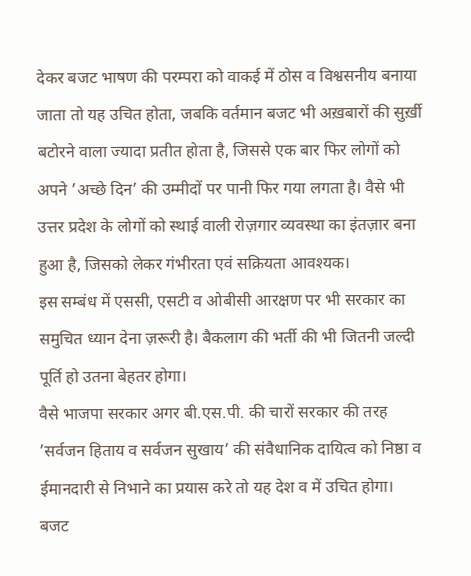देकर बजट भाषण की परम्परा को वाकई में ठोस व विश्वसनीय बनाया जाता तो यह उचित होता, जबकि वर्तमान बजट भी अख़बारों की सुर्ख़ी बटोरने वाला ज्यादा प्रतीत होता है, जिससे एक बार फिर लोगों को अपने ’अच्छे दिन’ की उम्मीदों पर पानी फिर गया लगता है। वैसे भी उत्तर प्रदेश के लोगों को स्थाई वाली रोज़गार व्यवस्था का इंतज़ार बना हुआ है, जिसको लेकर गंभीरता एवं सक्रियता आवश्यक।
इस सम्बंध में एससी, एसटी व ओबीसी आरक्षण पर भी सरकार का समुचित ध्यान देना ज़रूरी है। बैकलाग की भर्ती की भी जितनी जल्दी पूर्ति हो उतना बेहतर होगा।
वैसे भाजपा सरकार अगर बी.एस.पी. की चारों सरकार की तरह ’सर्वजन हिताय व सर्वजन सुखाय’ की संवैधानिक दायित्व को निष्ठा व ईमानदारी से निभाने का प्रयास करे तो यह देश व में उचित होगा। बजट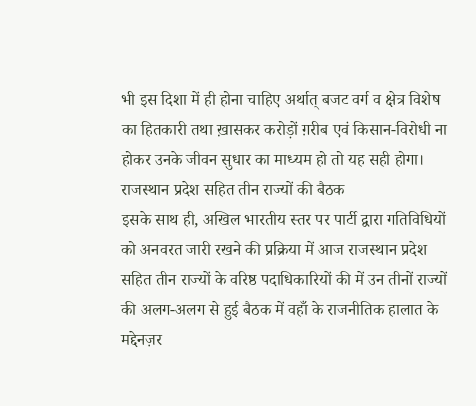भी इस दिशा में ही होना चाहिए अर्थात् बजट वर्ग व क्षेत्र विशेष का हितकारी तथा ख़ासकर करोड़ों ग़रीब एवं किसान-विरोधी ना होकर उनके जीवन सुधार का माध्यम हो तो यह सही होगा।
राजस्थान प्रदेश सहित तीन राज्यों की बैठक
इसके साथ ही, अखिल भारतीय स्तर पर पार्टी द्वारा गतिविधियों को अनवरत जारी रखने की प्रक्रिया में आज राजस्थान प्रदेश सहित तीन राज्यों के वरिष्ठ पदाधिकारियों की में उन तीनों राज्यों की अलग-अलग से हुई बैठक में वहाँ के राजनीतिक हालात के मद्देनज़र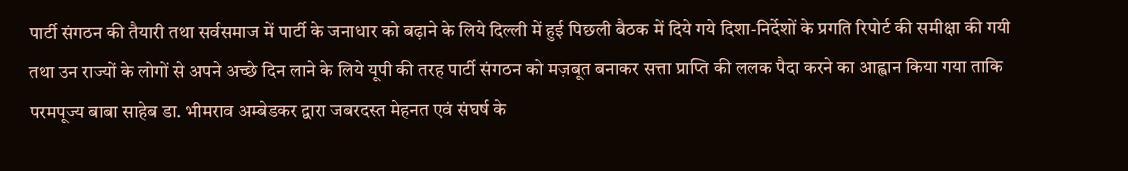पार्टी संगठन की तैयारी तथा सर्वसमाज में पार्टी के जनाधार को बढ़ाने के लिये दिल्ली में हुई पिछली बैठक में दिये गये दिशा-निर्देशों के प्रगति रिपोर्ट की समीक्षा की गयी तथा उन राज्यों के लोगों से अपने अच्छे दिन लाने के लिये यूपी की तरह पार्टी संगठन को मज़बूत बनाकर सत्ता प्राप्ति की ललक पैदा करने का आह्वान किया गया ताकि परमपूज्य बाबा साहेब डा. भीमराव अम्बेडकर द्वारा जबरदस्त मेहनत एवं संघर्ष के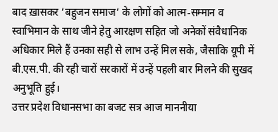बाद ख़ासकर ’बहुजन समाज’ के लोगों को आत्म-सम्मान व स्वाभिमान के साथ जीने हेतु आरक्षण सहित जो अनेकों संवैधानिक अधिकार मिले हैं उनका सही से लाभ उन्हें मिल सके, जैसाकि यूपी में बी.एस.पी. की रही चारों सरकारों में उन्हें पहली बार मिलने की सुखद अनुभूति हुई।
उत्तर प्रदेश विधानसभा का बजट सत्र आज माननीया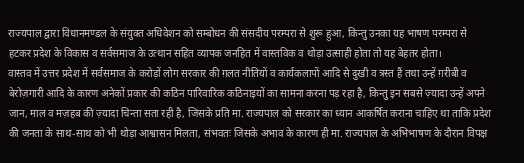राज्यपाल द्वारा विधानमण्डल के संयुक्त अधिवेशन को सम्बोधन की संसदीय परम्परा से शुरू हुआ, किन्तु उनका यह भाषण परम्परा से हटकर प्रदेश के विकास व सर्वसमाज के उत्थान सहित व्यापक जनहित में वास्तविक व थोड़ा उत्साही होता तो यह बेहतर होता।
वास्तव में उत्तर प्रदेश में सर्वसमाज के करोड़ों लोग सरकार की ग़लत नीतियों व कार्यकलापों आदि से दुखी व त्रस्त हैं तथा उन्हें ग़रीबी व बेरोज़गारी आदि के कारण अनेकों प्रकार की कठिन पारिवारिक कठिनाइयों का सामना करना पड़ रहा है, किन्तु इन सबसे ज़्यादा उन्हें अपने जान, माल व मज़हब की ज़्यादा चिन्ता सता रही है, जिसके प्रति मा. राज्यपाल को सरकार का ध्यान आकर्षित कराना चाहिए था ताकि प्रदेश की जनता के साथ-साथ को भी थोड़ा आश्वासन मिलता, संभवतः जिसके अभाव के कारण ही मा. राज्यपाल के अभिभाषण के दौरान विपक्ष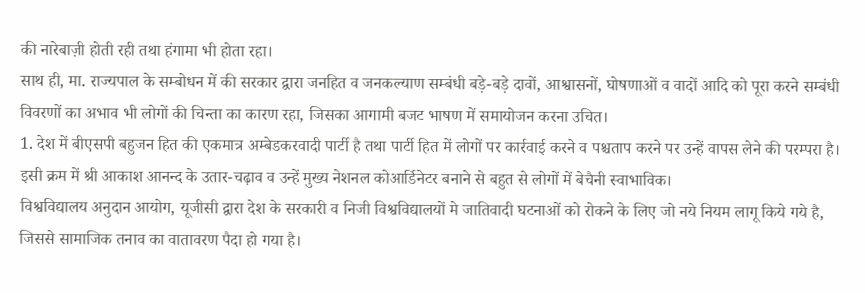की नारेबाज़ी होती रही तथा हंगामा भी होता रहा।
साथ ही, मा. राज्यपाल के सम्बोधन में की सरकार द्वारा जनहित व जनकल्याण सम्बंधी बड़े-बड़े दावों, आश्वासनों, घोषणाओं व वादों आदि को पूरा करने सम्बंधी विवरणों का अभाव भी लोगों की चिन्ता का कारण रहा, जिसका आगामी बजट भाषण में समायोजन करना उचित।
1. देश में बीएसपी बहुजन हित की एकमात्र अम्बेडकरवादी पार्टी है तथा पार्टी हित में लोगों पर कार्रवाई करने व पश्चताप करने पर उन्हें वापस लेने की परम्परा है। इसी क्रम में श्री आकाश आनन्द के उतार-चढ़ाव व उन्हें मुख्य नेशनल कोआर्डिनेटर बनाने से बहुत से लोगों में बेचैनी स्वाभाविक।
विश्वविद्यालय अनुदान आयोग, यूजीसी द्वारा देश के सरकारी व निजी विश्वविद्यालयों मे जातिवादी घटनाओं को रोकने के लिए जो नये नियम लागू किये गये है, जिससे सामाजिक तनाव का वातावरण पैदा हो गया है।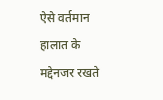ऐसे वर्तमान हालात के मद्देनजर रखते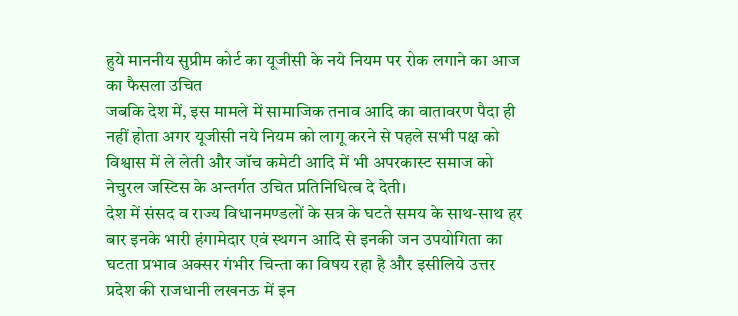हुये माननीय सुप्रीम कोर्ट का यूजीसी के नये नियम पर रोक लगाने का आज का फैसला उचित
जबकि देश में, इस मामले में सामाजिक तनाव आदि का वातावरण पैदा ही नहीं होता अगर यूजीसी नये नियम को लागू करने से पहले सभी पक्ष को विश्वास में ले लेती और जॉच कमेटी आदि में भी अपरकास्ट समाज को नेचुरल जस्टिस के अन्तर्गत उचित प्रतिनिधित्व दे देती।
देश में संसद व राज्य विधानमण्डलों के सत्र के घटते समय के साथ-साथ हर बार इनके भारी हंगामेदार एवं स्थगन आदि से इनकी जन उपयोगिता का घटता प्रभाव अक्सर गंभीर चिन्ता का विषय रहा है और इसीलिये उत्तर प्रदेश की राजधानी लखनऊ में इन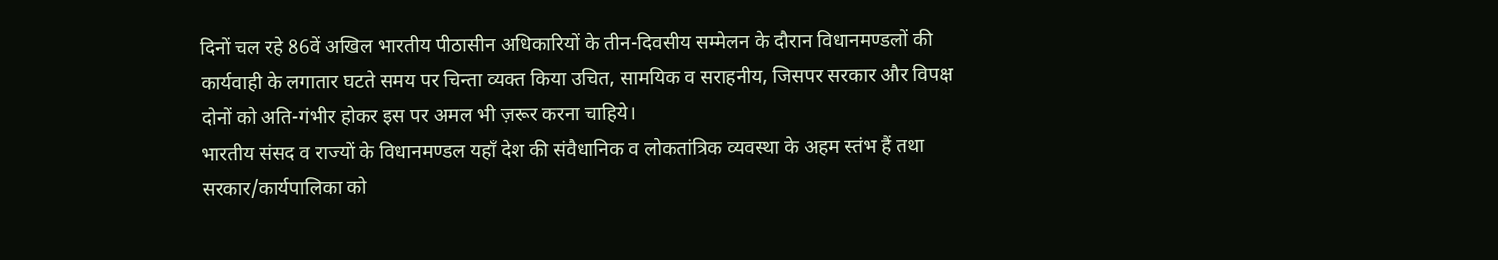दिनों चल रहे 86वें अखिल भारतीय पीठासीन अधिकारियों के तीन-दिवसीय सम्मेलन के दौरान विधानमण्डलों की कार्यवाही के लगातार घटते समय पर चिन्ता व्यक्त किया उचित, सामयिक व सराहनीय, जिसपर सरकार और विपक्ष दोनों को अति-गंभीर होकर इस पर अमल भी ज़रूर करना चाहिये।
भारतीय संसद व राज्यों के विधानमण्डल यहाँ देश की संवैधानिक व लोकतांत्रिक व्यवस्था के अहम स्तंभ हैं तथा सरकार/कार्यपालिका को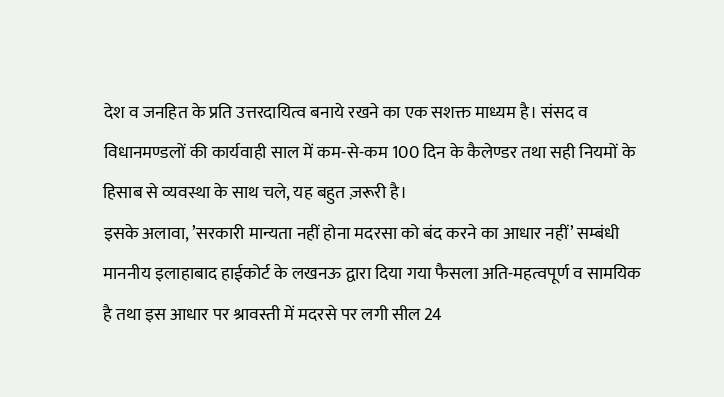देश व जनहित के प्रति उत्तरदायित्व बनाये रखने का एक सशक्त माध्यम है। संसद व विधानमण्डलों की कार्यवाही साल में कम-से-कम 100 दिन के कैलेण्डर तथा सही नियमों के हिसाब से व्यवस्था के साथ चले, यह बहुत ज़रूरी है।
इसके अलावा, ’सरकारी मान्यता नहीं होना मदरसा को बंद करने का आधार नहीं’ सम्बंधी माननीय इलाहाबाद हाईकोर्ट के लखनऊ द्वारा दिया गया फैसला अति-महत्वपूर्ण व सामयिक है तथा इस आधार पर श्रावस्ती में मदरसे पर लगी सील 24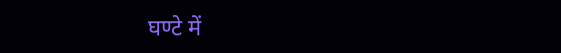घण्टे में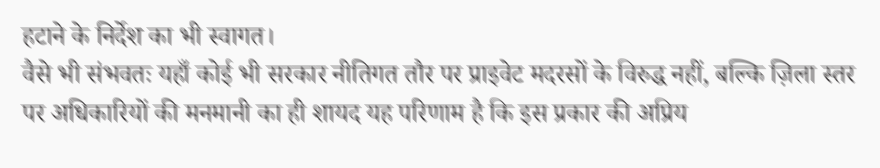हटाने के निर्देश का भी स्वागत।
वैसे भी संभवतः यहाँ कोई भी सरकार नीतिगत तौर पर प्राइवेट मदरसों के विरुद्ध नहीं, बल्कि ज़िला स्तर पर अधिकारियों की मनमानी का ही शायद यह परिणाम है कि इस प्रकार की अप्रिय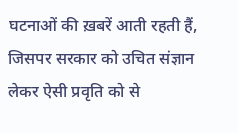घटनाओं की ख़बरें आती रहती हैं, जिसपर सरकार को उचित संज्ञान लेकर ऐसी प्रवृति को से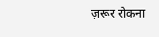ज़रूर रोकना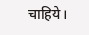चाहिये।